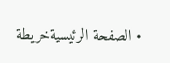• الصفحة الرئيسيةخريطة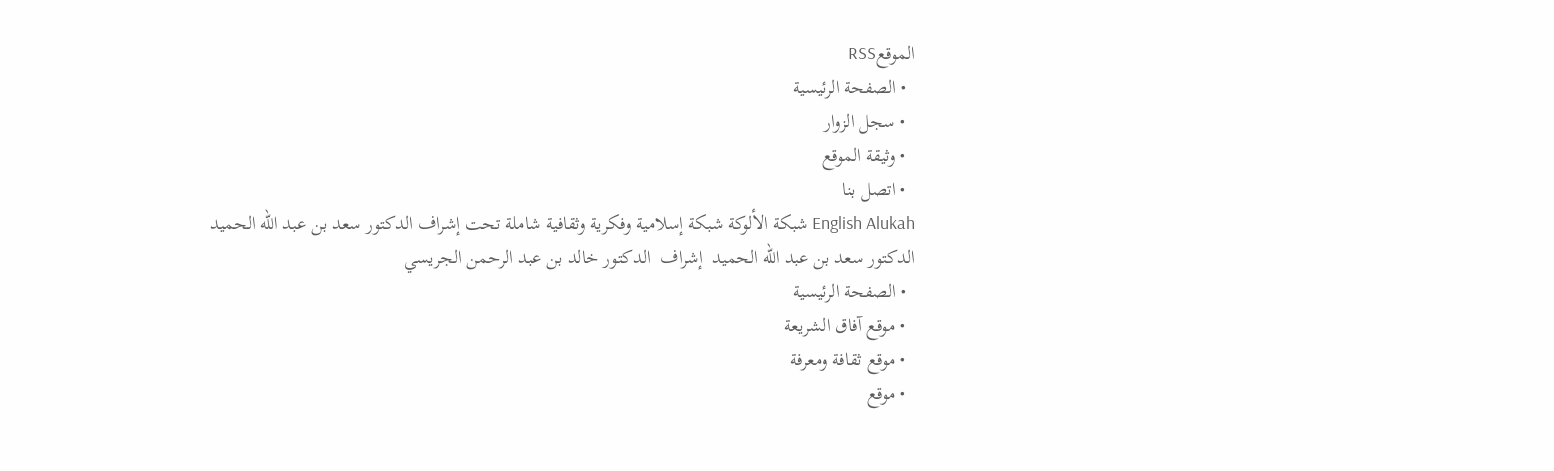الموقعRSS
  • الصفحة الرئيسية
  • سجل الزوار
  • وثيقة الموقع
  • اتصل بنا
English Alukah شبكة الألوكة شبكة إسلامية وفكرية وثقافية شاملة تحت إشراف الدكتور سعد بن عبد الله الحميد
الدكتور سعد بن عبد الله الحميد  إشراف  الدكتور خالد بن عبد الرحمن الجريسي
  • الصفحة الرئيسية
  • موقع آفاق الشريعة
  • موقع ثقافة ومعرفة
  • موقع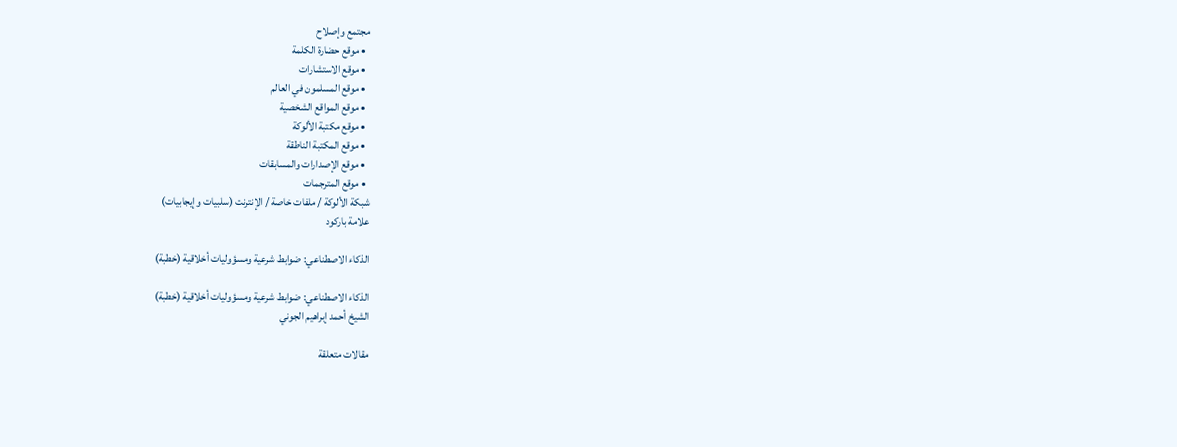مجتمع وإصلاح
  • موقع حضارة الكلمة
  • موقع الاستشارات
  • موقع المسلمون في العالم
  • موقع المواقع الشخصية
  • موقع مكتبة الألوكة
  • موقع المكتبة الناطقة
  • موقع الإصدارات والمسابقات
  • موقع المترجمات
شبكة الألوكة / ملفات خاصة / الإنترنت (سلبيات وإيجابيات)
علامة باركود

الذكاء الاصطناعي: ضوابط شرعية ومسؤوليات أخلاقية (خطبة)

الذكاء الاصطناعي: ضوابط شرعية ومسؤوليات أخلاقية (خطبة)
الشيخ أحمد إبراهيم الجوني

مقالات متعلقة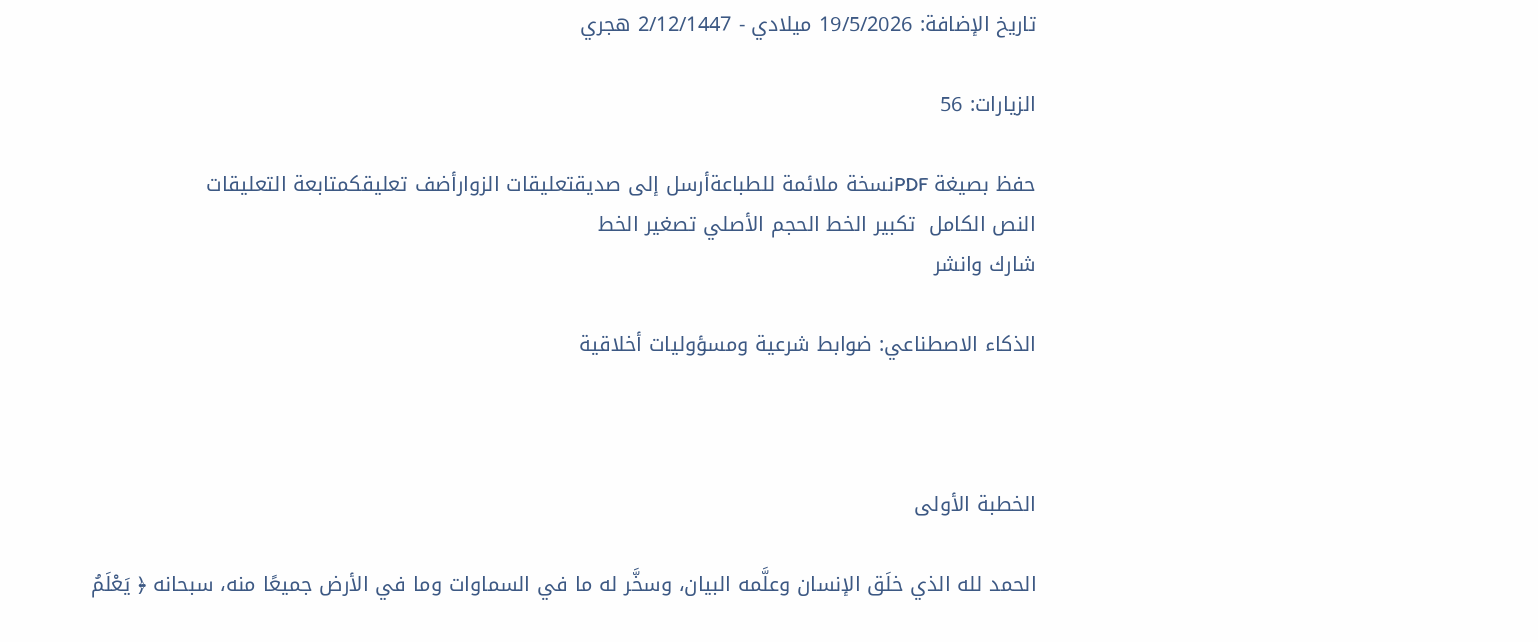تاريخ الإضافة: 19/5/2026 ميلادي - 2/12/1447 هجري

الزيارات: 56

حفظ بصيغة PDFنسخة ملائمة للطباعةأرسل إلى صديقتعليقات الزوارأضف تعليقكمتابعة التعليقات
النص الكامل  تكبير الخط الحجم الأصلي تصغير الخط
شارك وانشر

الذكاء الاصطناعي: ضوابط شرعية ومسؤوليات أخلاقية



الخطبة الأولى

الحمد لله الذي خلَق الإنسان وعلَّمه البيان، وسخَّر له ما في السماوات وما في الأرض جميعًا منه، سبحانه ﴿ يَعْلَمُ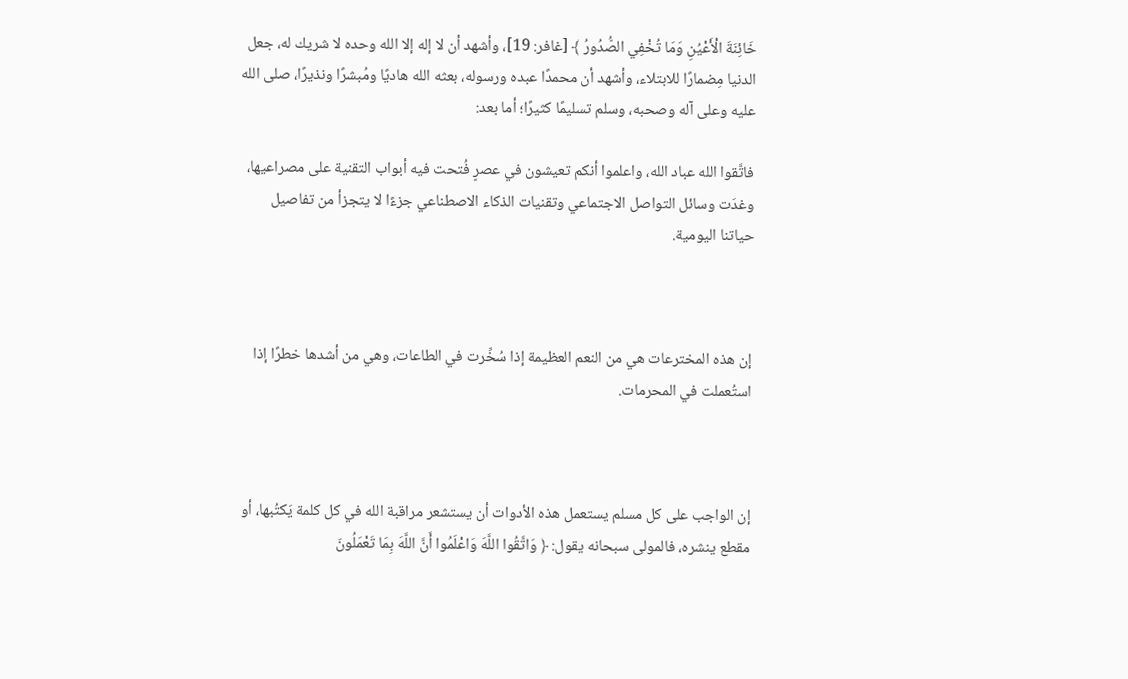خَائِنَةَ الْأَعْيُنِ وَمَا تُخْفِي الصُّدُورُ ﴾ [غافر: 19]، وأشهد أن لا إله إلا الله وحده لا شريك له، جعل الدنيا مِضمارًا للابتلاء، وأشهد أن محمدًا عبده ورسوله، بعثه الله هاديًا ومُبشرًا ونذيرًا، صلى الله عليه وعلى آله وصحبه، وسلم تسليمًا كثيرًا؛ أما بعد:

فاتَّقوا الله عباد الله، واعلموا أنكم تعيشون في عصرٍ فُتحت فيه أبواب التقنية على مصراعيها، وغدَت وسائل التواصل الاجتماعي وتقنيات الذكاء الاصطناعي جزءًا لا يتجزأ من تفاصيل حياتنا اليومية.



إن هذه المخترعات هي من النعم العظيمة إذا سُخِّرت في الطاعات، وهي من أشدها خطرًا إذا استُعملت في المحرمات.



إن الواجب على كل مسلم يستعمل هذه الأدوات أن يستشعر مراقبة الله في كل كلمة يَكتُبها، أو مقطع ينشره، فالمولى سبحانه يقول: ﴿ وَاتَّقُوا اللَّهَ وَاعْلَمُوا أَنَّ اللَّهَ بِمَا تَعْمَلُونَ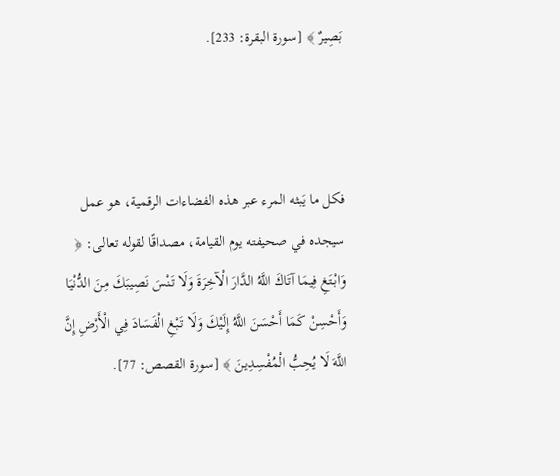بَصِيرٌ ﴾ [سورة البقرة: 233].



فكل ما يَبثه المرء عبر هذه الفضاءات الرقمية، هو عمل سيجده في صحيفته يوم القيامة، مصداقًا لقوله تعالى: ﴿ وَابْتَغِ فِيمَا آتَاكَ اللَّهُ الدَّارَ الْآخِرَةَ وَلَا تَنْسَ نَصِيبَكَ مِنَ الدُّنْيَا وَأَحْسِنْ كَمَا أَحْسَنَ اللَّهُ إِلَيْكَ وَلَا تَبْغِ الْفَسَادَ فِي الْأَرْضِ إِنَّ اللَّهَ لَا يُحِبُّ الْمُفْسِدِينَ ﴾ [سورة القصص: 77].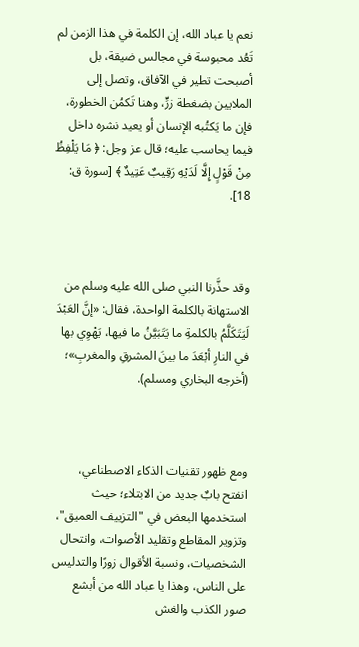نعم يا عباد الله، إن الكلمة في هذا الزمن لم تَعُد محبوسة في مجالس ضيقة، بل أصبحت تطير في الآفاق، وتصل إلى الملايين بضغطة زرٍّ، وهنا تَكمُن الخطورة، فإن ما يَكتُبه الإنسان أو يعيد نشره داخل فيما يحاسب عليه؛ قال عز وجل: ﴿ مَا يَلْفِظُ مِنْ قَوْلٍ إِلَّا لَدَيْهِ رَقِيبٌ عَتِيدٌ ﴾ [سورة ق: 18].



وقد حذَّرنا النبي صلى الله عليه وسلم من الاستهانة بالكلمة الواحدة، فقال: «إنَّ العَبْدَ لَيَتَكَلَّمُ بالكلمةِ ما يَتَبَيَّنُ ما فيها، يَهْوِي بها في النارِ أبْعَدَ ما بينَ المشرقِ والمغربِ»؛ (أخرجه البخاري ومسلم).



ومع ظهور تقنيات الذكاء الاصطناعي، انفتح بابٌ جديد من الابتلاء؛ حيث استخدمها البعض في "التزييف العميق"، وتزوير المقاطع وتقليد الأصوات، وانتحال الشخصيات، ونسبة الأقوال زورًا والتدليس على الناس، وهذا يا عباد الله من أبشع صور الكذب والغش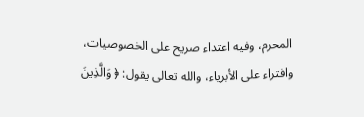المحرم، وفيه اعتداء صريح على الخصوصيات، وافتراء على الأبرياء، والله تعالى يقول: ﴿ وَالَّذِينَ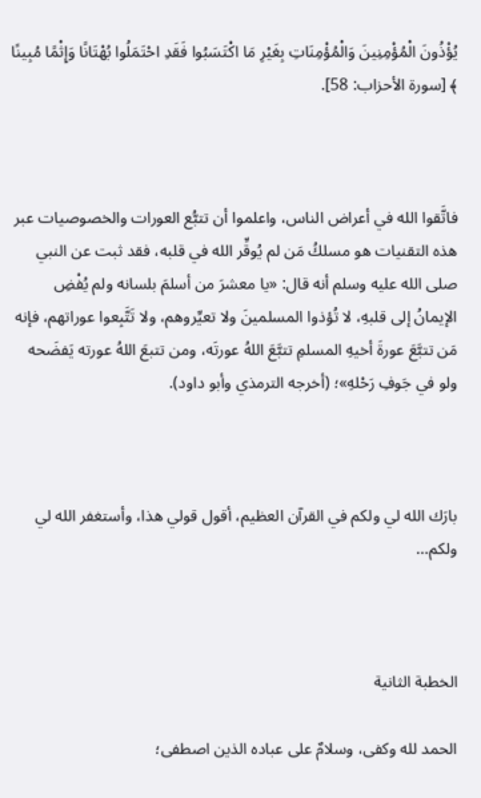يُؤْذُونَ الْمُؤْمِنِينَ وَالْمُؤْمِنَاتِ بِغَيْرِ مَا اكْتَسَبُوا فَقَدِ احْتَمَلُوا بُهْتَانًا وَإِثْمًا مُبِينًا ﴾ [سورة الأحزاب: 58].



فاتَّقوا الله في أعراض الناس، واعلموا أن تتبُّع العورات والخصوصيات عبر هذه التقنيات هو مسلكُ مَن لم يُوقِّر الله في قلبه، فقد ثبت عن النبي صلى الله عليه وسلم أنه قال: «يا معشرَ من أسلمَ بلسانه ولم يُفْضِ الإيمانُ إلى قلبهِ، لا تُؤذوا المسلمينَ ولا تعيِّروهم، ولا تَتَّبِعوا عوراتهم، فإنه مَن تتبَّعَ عورةَ أخيهِ المسلمِ تتبَّعَ اللهُ عورتَه، ومن تتبعَ اللهُ عورته يَفضَحه ولو في جَوفِ رَحْلهِ»؛ (أخرجه الترمذي وأبو داود).



بارَك الله لي ولكم في القرآن العظيم، أقول قولي هذا، وأستغفر الله لي ولكم…



الخطبة الثانية

الحمد لله وكفى، وسلامٌ على عباده الذين اصطفى؛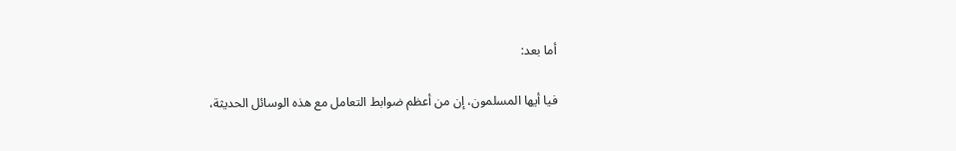أما بعد:

فيا أيها المسلمون، إن من أعظم ضوابط التعامل مع هذه الوسائل الحديثة،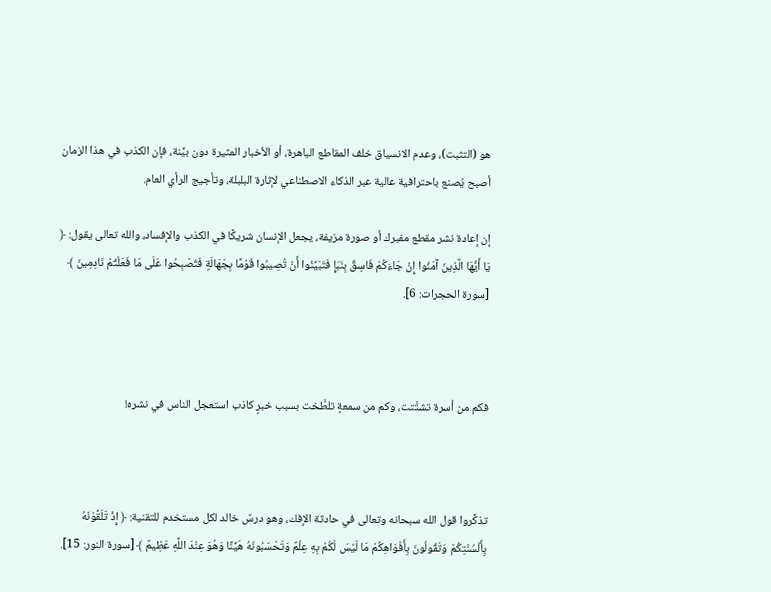هو (التثبت)، وعدم الانسياق خلف المقاطع الباهرة، أو الأخبار المثيرة دون بيِّنة، فإن الكذب في هذا الزمان أصبح يُصنع باحترافية عالية عبر الذكاء الاصطناعي لإثارة البلبلة، وتأجيج الرأي العام.

إن إعادة نشر مقطع مفبرك أو صورة مزيفة، يجعل الإنسان شريكًا في الكذب والإفساد، والله تعالى يقول: ﴿ يَا أَيُّهَا الَّذِينَ آمَنُوا إِنْ جَاءَكُمْ فَاسِقٌ بِنَبَإٍ فَتَبَيَّنُوا أَنْ تُصِيبُوا قَوْمًا بِجَهَالَةٍ فَتُصْبِحُوا عَلَى مَا فَعَلْتُمْ نَادِمِينَ ﴾ [سورة الحجرات: 6].



فكم من أسرة تشتَّتت، وكم من سمعةٍ تلطَّخت بسبب خبرٍ كاذب استعجل الناس في نشره!



تذكَّروا قول الله سبحانه وتعالى في حادثة الإفك، وهو درسٌ خالد لكل مستخدم للتقنية: ﴿ إِذْ تَلَقَّوْنَهُ بِأَلْسُنْتِكُمْ وَتَقُولُونَ بِأَفْوَاهِكُمْ مَا لَيْسَ لَكُمْ بِهِ عِلْمٌ وَتَحْسَبُونَهُ هَيِّنًا وَهُوَ عِنْدَ اللَّهِ عَظِيمٌ ﴾ [سورة النور: 15].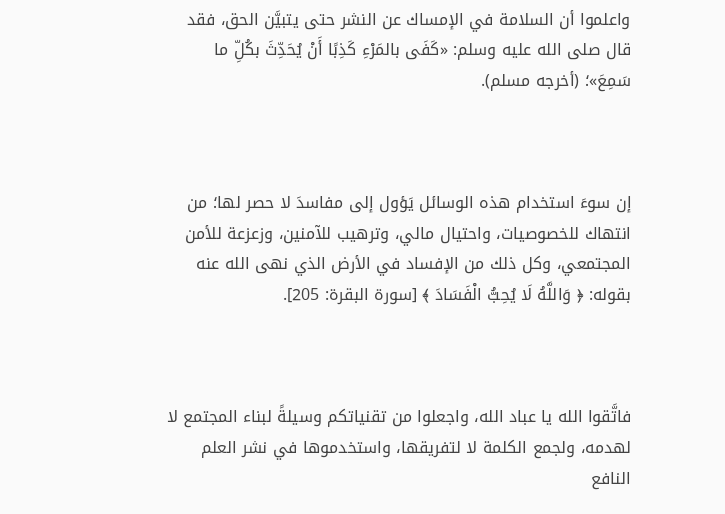واعلموا أن السلامة في الإمساك عن النشر حتى يتبيَّن الحق، فقد قال صلى الله عليه وسلم: «كَفَى بالمَرْءِ كَذِبًا أَنْ يُحَدِّثَ بكُلِّ ما سَمِعَ»؛ (أخرجه مسلم).



إن سوءَ استخدام هذه الوسائل يَؤول إلى مفاسدَ لا حصر لها؛ من انتهاك للخصوصيات، واحتيال مالي، وترهيب للآمنين، وزعزعة للأمن المجتمعي، وكل ذلك من الإفساد في الأرض الذي نهى الله عنه بقوله: ﴿ وَاللَّهُ لَا يُحِبُّ الْفَسَادَ ﴾ [سورة البقرة: 205].



فاتَّقوا الله يا عباد الله، واجعلوا من تقنياتكم وسيلةً لبناء المجتمع لا لهدمه، ولجمع الكلمة لا لتفريقها، واستخدموها في نشر العلم النافع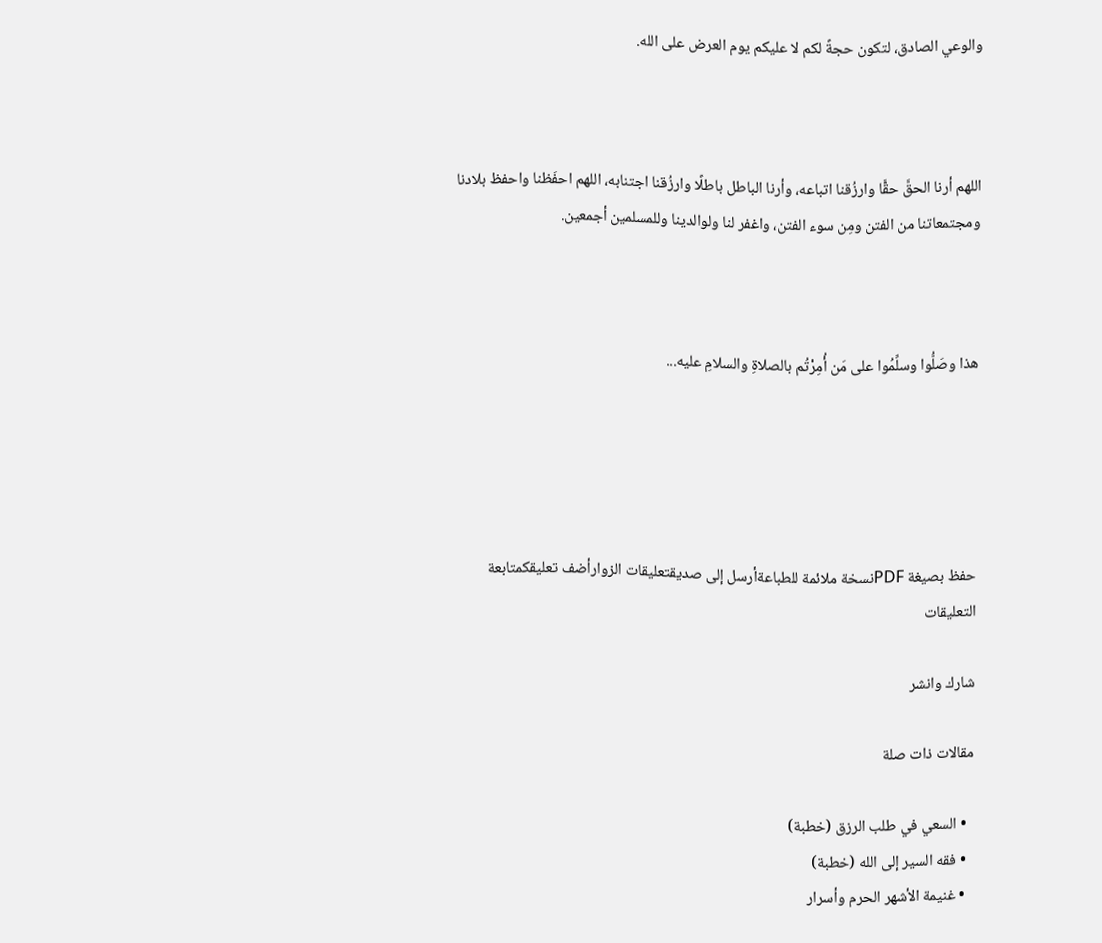والوعي الصادق، لتكون حجةً لكم لا عليكم يوم العرض على الله.



اللهم أرنا الحقَّ حقًّا وارزُقنا اتباعه، وأرنا الباطل باطلًا وارزُقنا اجتنابه، اللهم احفَظنا واحفظ بلادنا ومجتمعاتنا من الفتن ومِن سوء الفتن، واغفر لنا ولوالدينا وللمسلمين أجمعين.



هذا وصَلُّوا وسلِّمُوا على مَن أُمِرْتُم بالصلاةِ والسلامِ عليه...





حفظ بصيغة PDFنسخة ملائمة للطباعةأرسل إلى صديقتعليقات الزوارأضف تعليقكمتابعة التعليقات

شارك وانشر

مقالات ذات صلة

  • السعي في طلب الرزق (خطبة)
  • فقه السير إلى الله (خطبة)
  • غنيمة الأشهر الحرم وأسرار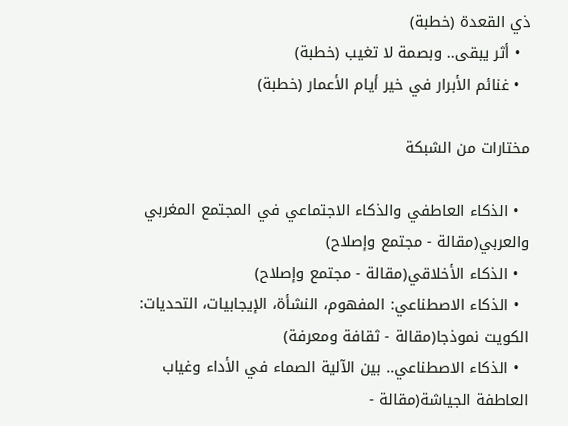ذي القعدة (خطبة)
  • أثر يبقى.. وبصمة لا تغيب (خطبة)
  • غنائم الأبرار في خير أيام الأعمار (خطبة)

مختارات من الشبكة

  • الذكاء العاطفي والذكاء الاجتماعي في المجتمع المغربي والعربي(مقالة - مجتمع وإصلاح)
  • الذكاء الأخلاقي(مقالة - مجتمع وإصلاح)
  • الذكاء الاصطناعي: المفهوم، النشأة، الإيجابيات، التحديات: الكويت نموذجا(مقالة - ثقافة ومعرفة)
  • الذكاء الاصطناعي.. بين الآلية الصماء في الأداء وغياب العاطفة الجياشة(مقالة -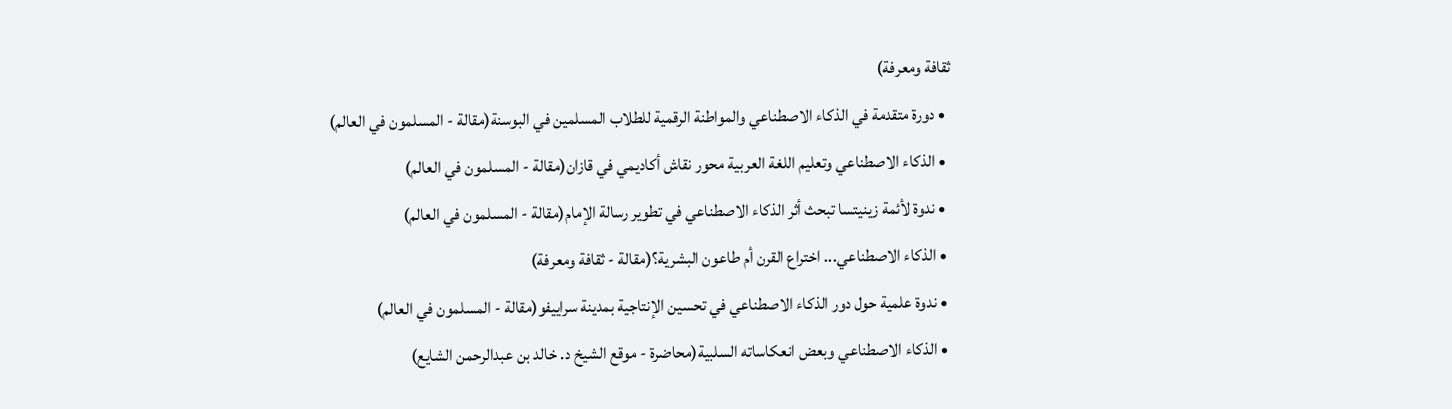ثقافة ومعرفة)
  • دورة متقدمة في الذكاء الاصطناعي والمواطنة الرقمية للطلاب المسلمين في البوسنة(مقالة - المسلمون في العالم)
  • الذكاء الاصطناعي وتعليم اللغة العربية محور نقاش أكاديمي في قازان(مقالة - المسلمون في العالم)
  • ندوة لأئمة زينيتسا تبحث أثر الذكاء الاصطناعي في تطوير رسالة الإمام(مقالة - المسلمون في العالم)
  • الذكاء الاصطناعي... اختراع القرن أم طاعون البشرية؟(مقالة - ثقافة ومعرفة)
  • ندوة علمية حول دور الذكاء الاصطناعي في تحسين الإنتاجية بمدينة سراييفو(مقالة - المسلمون في العالم)
  • الذكاء الاصطناعي وبعض انعكاساته السلبية(محاضرة - موقع الشيخ د. خالد بن عبدالرحمن الشايع)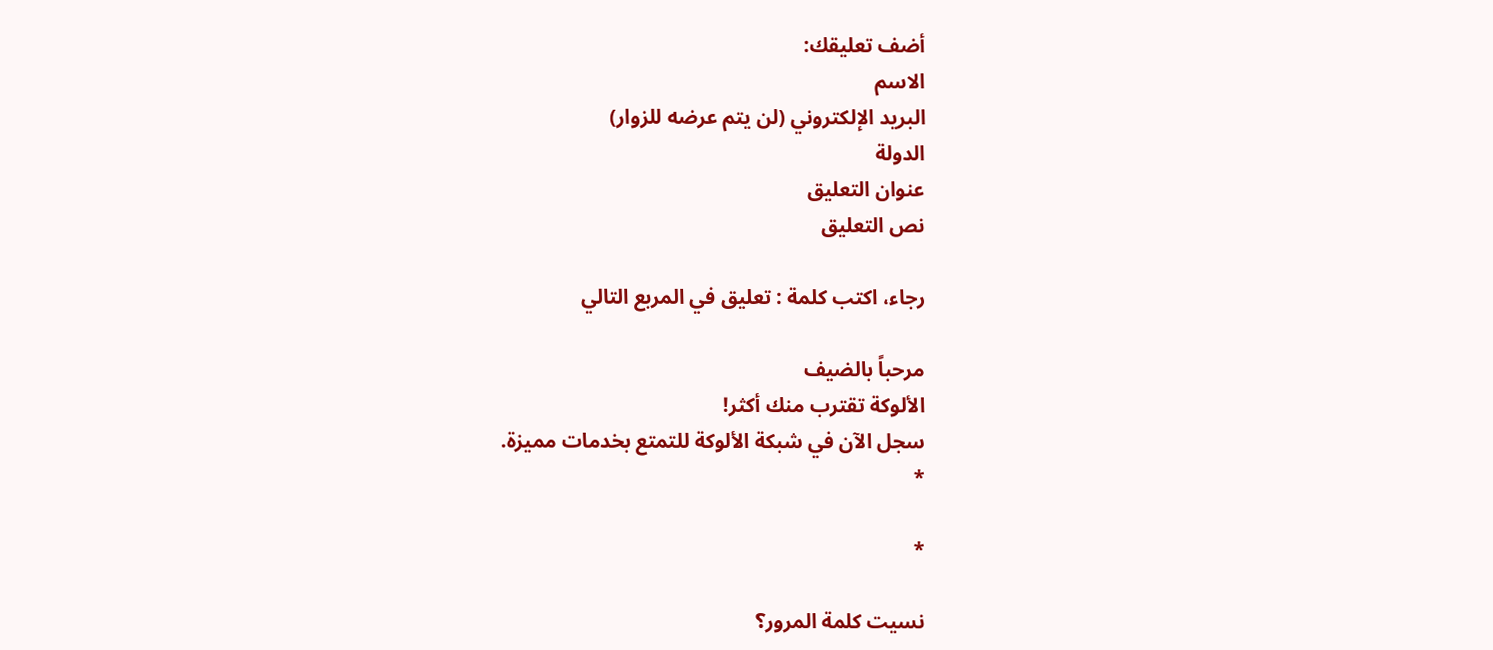أضف تعليقك:
الاسم
البريد الإلكتروني (لن يتم عرضه للزوار)
الدولة
عنوان التعليق
نص التعليق

رجاء، اكتب كلمة : تعليق في المربع التالي

مرحباً بالضيف
الألوكة تقترب منك أكثر!
سجل الآن في شبكة الألوكة للتمتع بخدمات مميزة.
*

*

نسيت كلمة المرور؟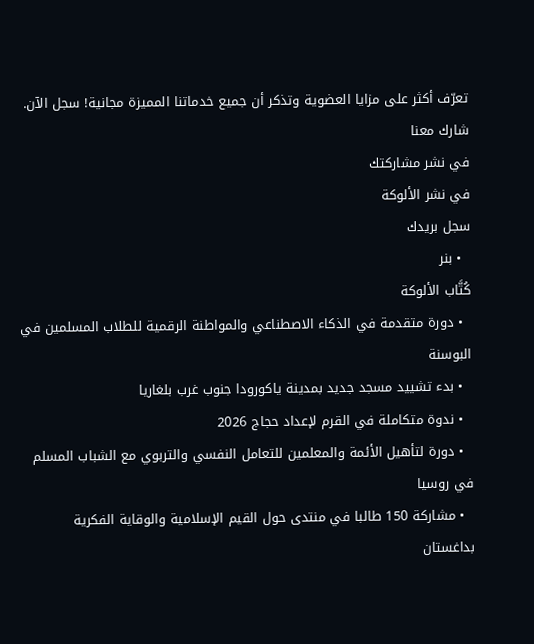تعرّف أكثر على مزايا العضوية وتذكر أن جميع خدماتنا المميزة مجانية! سجل الآن.
شارك معنا
في نشر مشاركتك
في نشر الألوكة
سجل بريدك
  • بنر
كُتَّاب الألوكة
  • دورة متقدمة في الذكاء الاصطناعي والمواطنة الرقمية للطلاب المسلمين في البوسنة
  • بدء تشييد مسجد جديد بمدينة ياكورودا جنوب غرب بلغاريا
  • ندوة متكاملة في القرم لإعداد حجاج 2026
  • دورة لتأهيل الأئمة والمعلمين للتعامل النفسي والتربوي مع الشباب المسلم في روسيا
  • مشاركة 150 طالبا في منتدى حول القيم الإسلامية والوقاية الفكرية بداغستان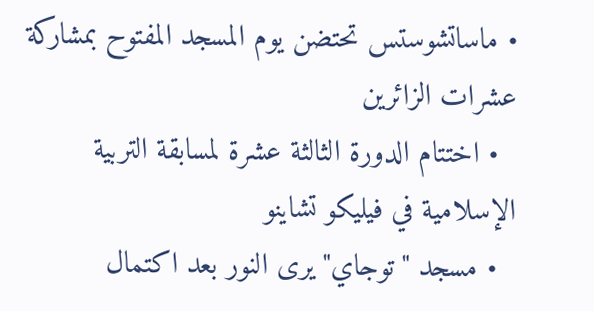• ماساتشوستس تحتضن يوم المسجد المفتوح بمشاركة عشرات الزائرين
  • اختتام الدورة الثالثة عشرة لمسابقة التربية الإسلامية في فيليكو تشاينو
  • مسجد "توجاي" يرى النور بعد اكتمال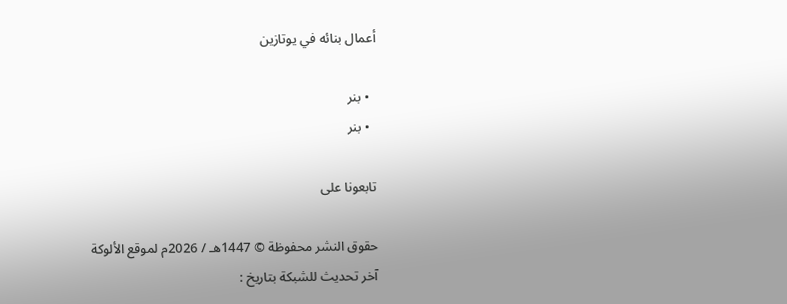أعمال بنائه في يوتازين

  • بنر
  • بنر

تابعونا على

حقوق النشر محفوظة © 1447هـ / 2026م لموقع الألوكة
آخر تحديث للشبكة بتاريخ :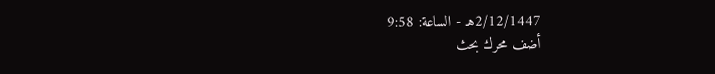2/12/1447هـ - الساعة: 9:58
أضف محرك بحث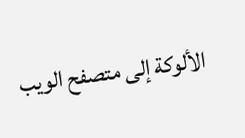الألوكة إلى متصفح الويب